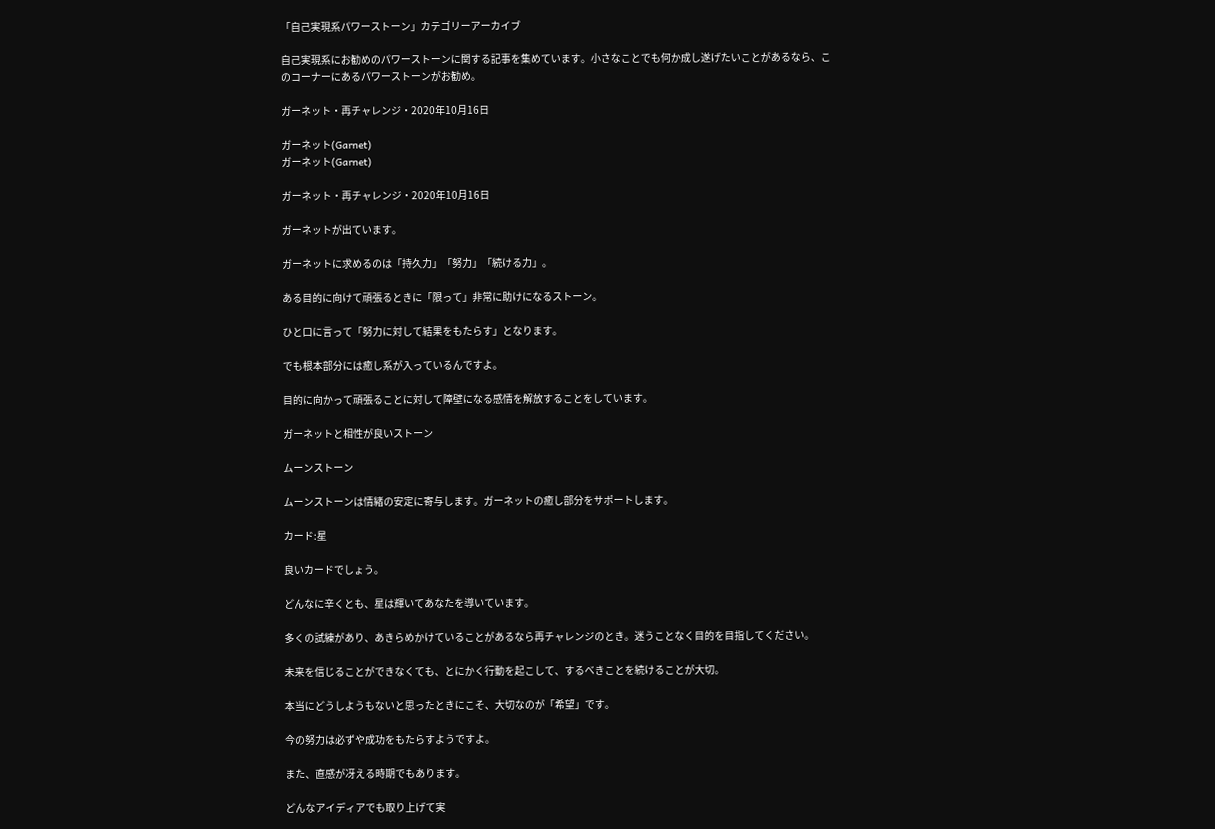「自己実現系パワーストーン」カテゴリーアーカイブ

自己実現系にお勧めのパワーストーンに関する記事を集めています。小さなことでも何か成し遂げたいことがあるなら、このコーナーにあるパワーストーンがお勧め。

ガーネット・再チャレンジ・2020年10月16日

ガーネット(Garnet)
ガーネット(Garnet)

ガーネット・再チャレンジ・2020年10月16日

ガーネットが出ています。

ガーネットに求めるのは「持久力」「努力」「続ける力」。

ある目的に向けて頑張るときに「限って」非常に助けになるストーン。

ひと口に言って「努力に対して結果をもたらす」となります。

でも根本部分には癒し系が入っているんですよ。

目的に向かって頑張ることに対して障壁になる感情を解放することをしています。

ガーネットと相性が良いストーン

ムーンストーン

ムーンストーンは情緒の安定に寄与します。ガーネットの癒し部分をサポートします。

カード:星

良いカードでしょう。

どんなに辛くとも、星は輝いてあなたを導いています。

多くの試練があり、あきらめかけていることがあるなら再チャレンジのとき。迷うことなく目的を目指してください。

未来を信じることができなくても、とにかく行動を起こして、するべきことを続けることが大切。

本当にどうしようもないと思ったときにこそ、大切なのが「希望」です。

今の努力は必ずや成功をもたらすようですよ。

また、直感が冴える時期でもあります。

どんなアイディアでも取り上げて実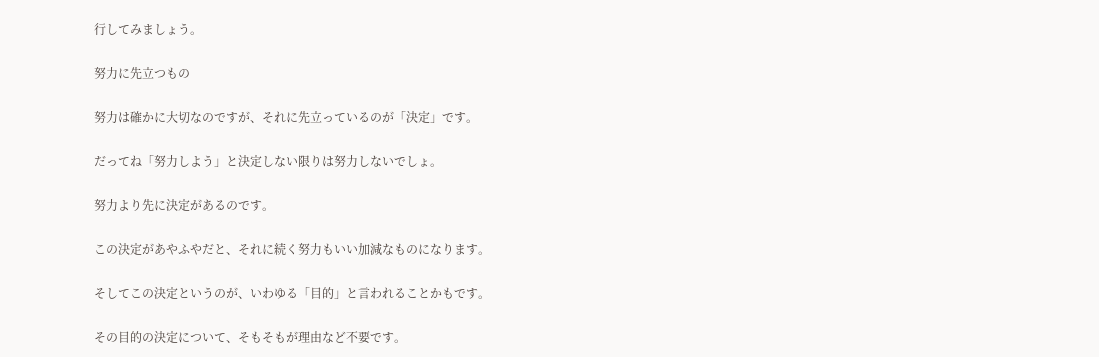行してみましょう。

努力に先立つもの

努力は確かに大切なのですが、それに先立っているのが「決定」です。

だってね「努力しよう」と決定しない限りは努力しないでしょ。

努力より先に決定があるのです。

この決定があやふやだと、それに続く努力もいい加減なものになります。

そしてこの決定というのが、いわゆる「目的」と言われることかもです。

その目的の決定について、そもそもが理由など不要です。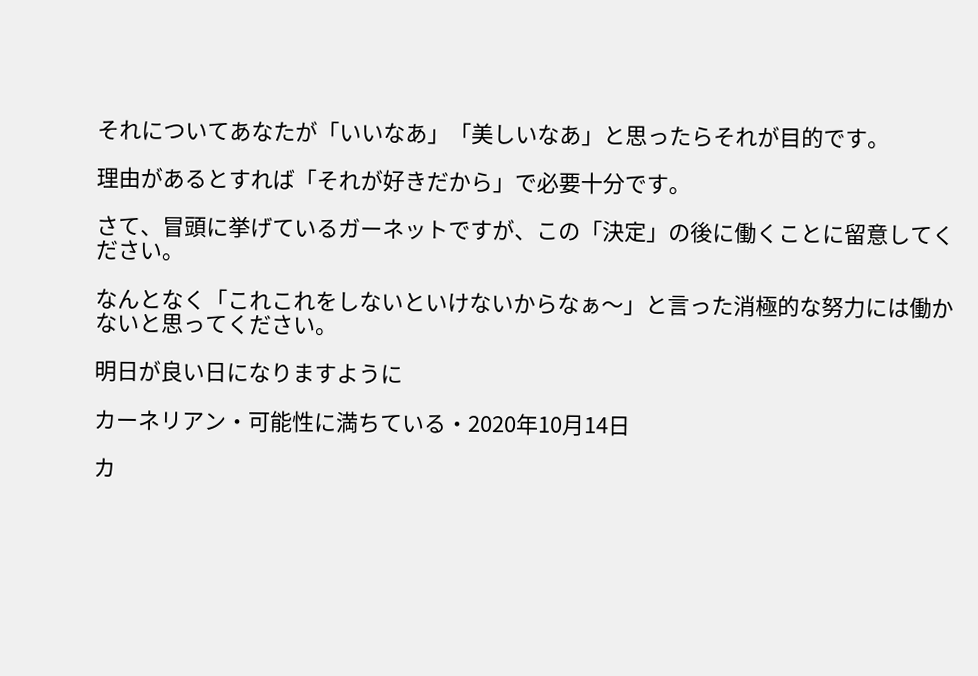それについてあなたが「いいなあ」「美しいなあ」と思ったらそれが目的です。

理由があるとすれば「それが好きだから」で必要十分です。

さて、冒頭に挙げているガーネットですが、この「決定」の後に働くことに留意してください。

なんとなく「これこれをしないといけないからなぁ〜」と言った消極的な努力には働かないと思ってください。

明日が良い日になりますように

カーネリアン・可能性に満ちている・2020年10月14日

カ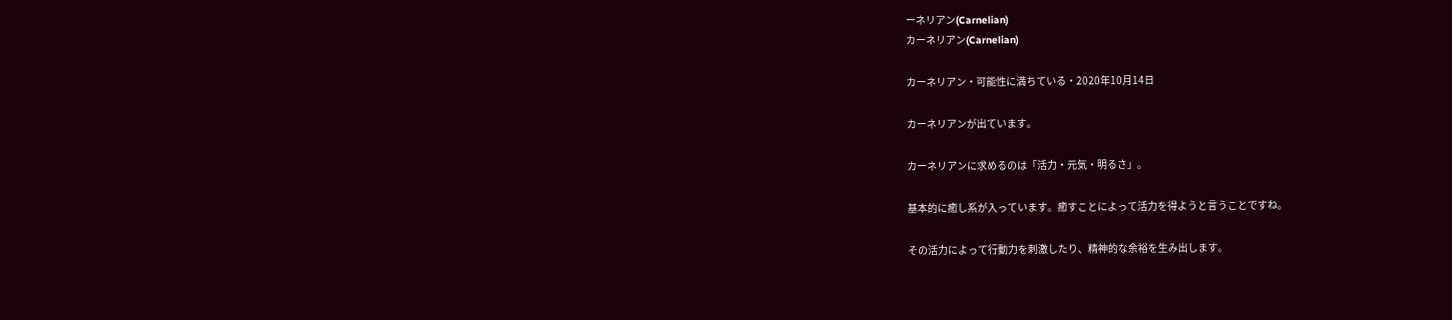ーネリアン(Carnelian)
カーネリアン(Carnelian)

カーネリアン・可能性に満ちている・2020年10月14日

カーネリアンが出ています。

カーネリアンに求めるのは「活力・元気・明るさ」。

基本的に癒し系が入っています。癒すことによって活力を得ようと言うことですね。

その活力によって行動力を刺激したり、精神的な余裕を生み出します。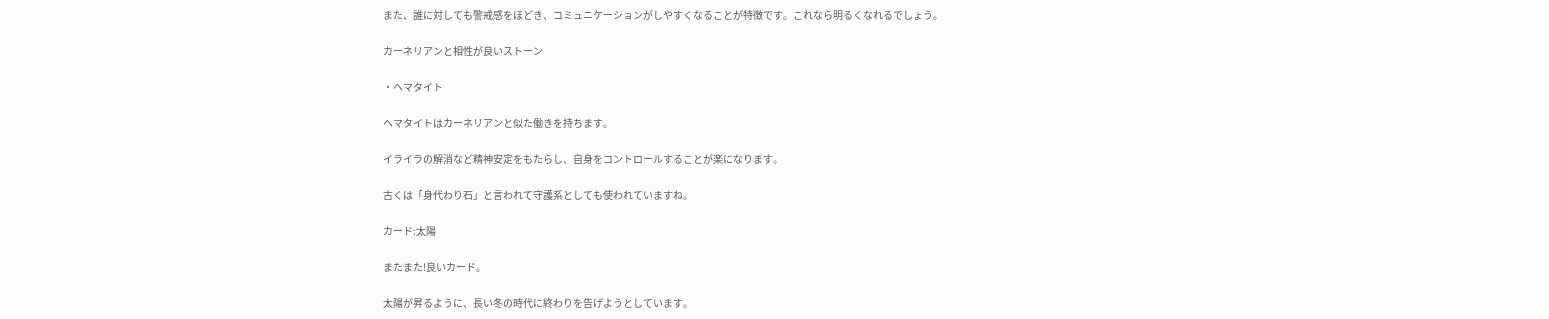また、誰に対しても警戒感をほどき、コミュニケーションがしやすくなることが特徴です。これなら明るくなれるでしょう。

カーネリアンと相性が良いストーン

・ヘマタイト

ヘマタイトはカーネリアンと似た働きを持ちます。

イライラの解消など精神安定をもたらし、自身をコントロールすることが楽になります。

古くは「身代わり石」と言われて守護系としても使われていますね。

カード:太陽

またまた!良いカード。

太陽が昇るように、長い冬の時代に終わりを告げようとしています。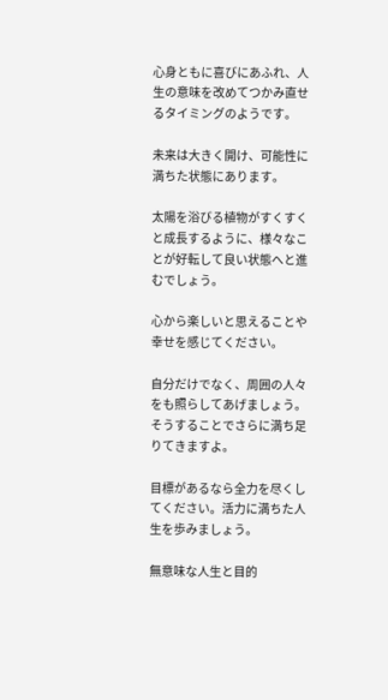心身ともに喜びにあふれ、人生の意味を改めてつかみ直せるタイミングのようです。

未来は大きく開け、可能性に満ちた状態にあります。

太陽を浴びる植物がすくすくと成長するように、様々なことが好転して良い状態へと進むでしょう。

心から楽しいと思えることや幸せを感じてください。

自分だけでなく、周囲の人々をも照らしてあげましょう。そうすることでさらに満ち足りてきますよ。

目標があるなら全力を尽くしてください。活力に満ちた人生を歩みましょう。

無意味な人生と目的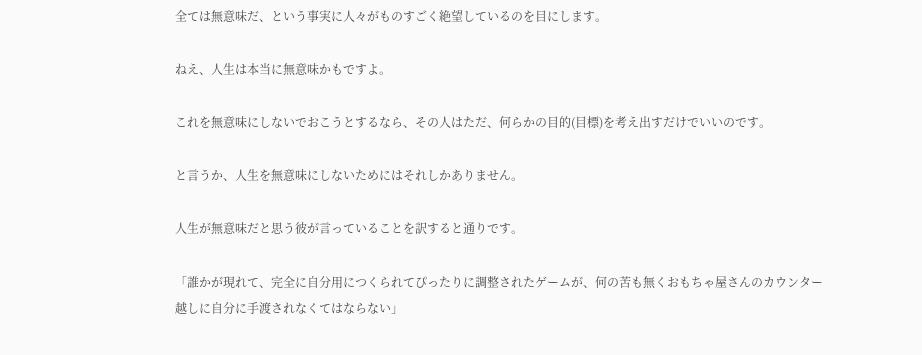全ては無意味だ、という事実に人々がものすごく絶望しているのを目にします。

ねえ、人生は本当に無意味かもですよ。

これを無意味にしないでおこうとするなら、その人はただ、何らかの目的(目標)を考え出すだけでいいのです。

と言うか、人生を無意味にしないためにはそれしかありません。

人生が無意味だと思う彼が言っていることを訳すると通りです。

「誰かが現れて、完全に自分用につくられてぴったりに調整されたゲームが、何の苦も無くおもちゃ屋さんのカウンター越しに自分に手渡されなくてはならない」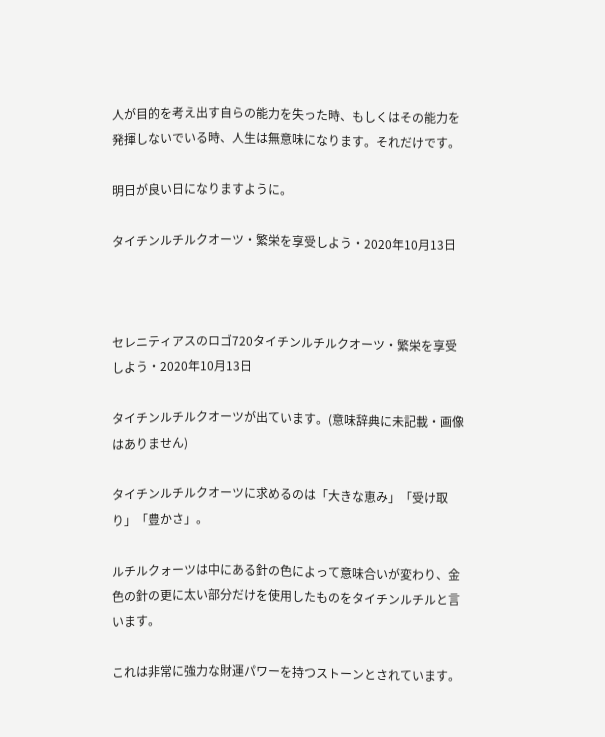人が目的を考え出す自らの能力を失った時、もしくはその能力を発揮しないでいる時、人生は無意味になります。それだけです。

明日が良い日になりますように。

タイチンルチルクオーツ・繁栄を享受しよう・2020年10月13日



セレニティアスのロゴ720タイチンルチルクオーツ・繁栄を享受しよう・2020年10月13日

タイチンルチルクオーツが出ています。(意味辞典に未記載・画像はありません)

タイチンルチルクオーツに求めるのは「大きな恵み」「受け取り」「豊かさ」。

ルチルクォーツは中にある針の色によって意味合いが変わり、金色の針の更に太い部分だけを使用したものをタイチンルチルと言います。

これは非常に強力な財運パワーを持つストーンとされています。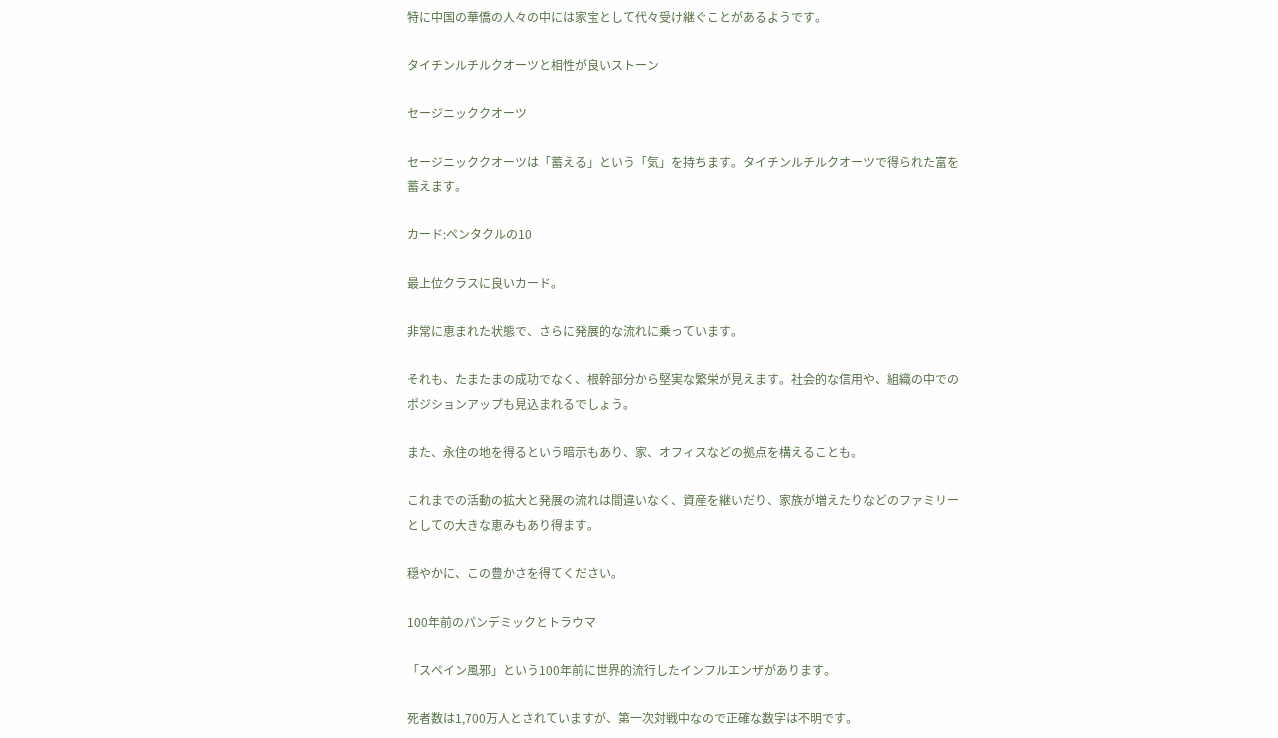特に中国の華僑の人々の中には家宝として代々受け継ぐことがあるようです。

タイチンルチルクオーツと相性が良いストーン

セージニッククオーツ

セージニッククオーツは「蓄える」という「気」を持ちます。タイチンルチルクオーツで得られた富を蓄えます。

カード:ペンタクルの10

最上位クラスに良いカード。

非常に恵まれた状態で、さらに発展的な流れに乗っています。

それも、たまたまの成功でなく、根幹部分から堅実な繁栄が見えます。社会的な信用や、組織の中でのポジションアップも見込まれるでしょう。

また、永住の地を得るという暗示もあり、家、オフィスなどの拠点を構えることも。

これまでの活動の拡大と発展の流れは間違いなく、資産を継いだり、家族が増えたりなどのファミリーとしての大きな恵みもあり得ます。

穏やかに、この豊かさを得てください。

100年前のパンデミックとトラウマ

「スペイン風邪」という100年前に世界的流行したインフルエンザがあります。

死者数は1,700万人とされていますが、第一次対戦中なので正確な数字は不明です。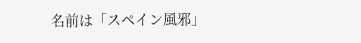名前は「スペイン風邪」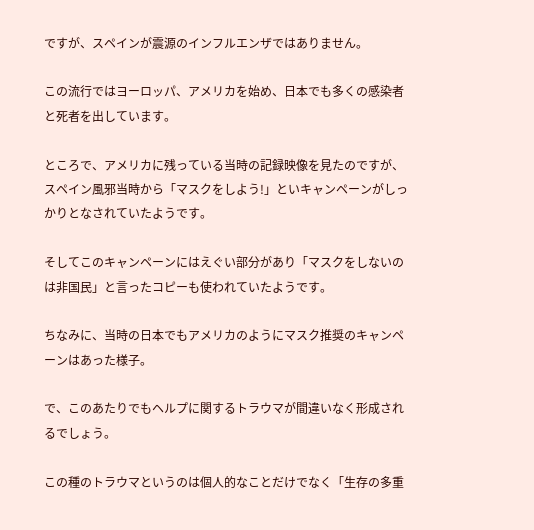ですが、スペインが震源のインフルエンザではありません。

この流行ではヨーロッパ、アメリカを始め、日本でも多くの感染者と死者を出しています。

ところで、アメリカに残っている当時の記録映像を見たのですが、スペイン風邪当時から「マスクをしよう!」といキャンペーンがしっかりとなされていたようです。

そしてこのキャンペーンにはえぐい部分があり「マスクをしないのは非国民」と言ったコピーも使われていたようです。

ちなみに、当時の日本でもアメリカのようにマスク推奨のキャンペーンはあった様子。

で、このあたりでもヘルプに関するトラウマが間違いなく形成されるでしょう。

この種のトラウマというのは個人的なことだけでなく「生存の多重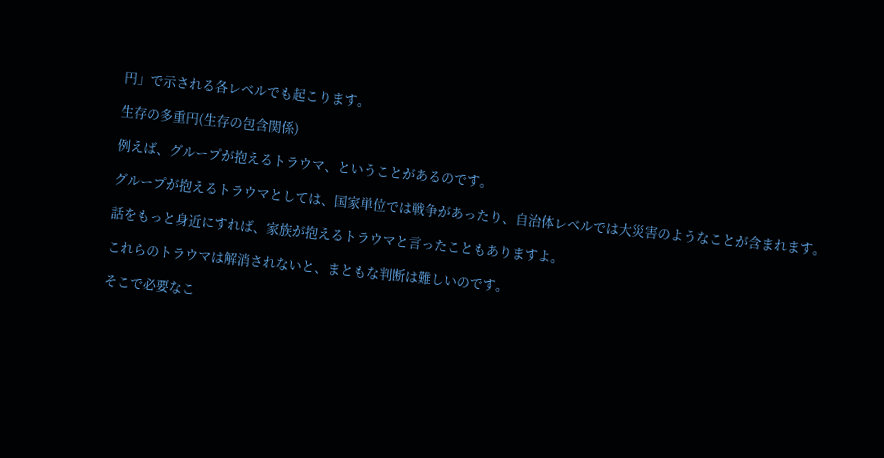円」で示される各レベルでも起こります。

生存の多重円(生存の包含関係)

例えば、グループが抱えるトラウマ、ということがあるのです。

グループが抱えるトラウマとしては、国家単位では戦争があったり、自治体レベルでは大災害のようなことが含まれます。

話をもっと身近にすれば、家族が抱えるトラウマと言ったこともありますよ。

これらのトラウマは解消されないと、まともな判断は難しいのです。

そこで必要なこ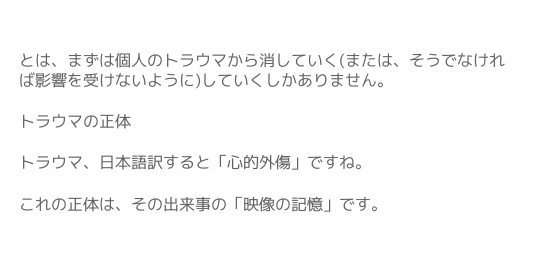とは、まずは個人のトラウマから消していく(または、そうでなければ影響を受けないように)していくしかありません。

トラウマの正体

トラウマ、日本語訳すると「心的外傷」ですね。

これの正体は、その出来事の「映像の記憶」です。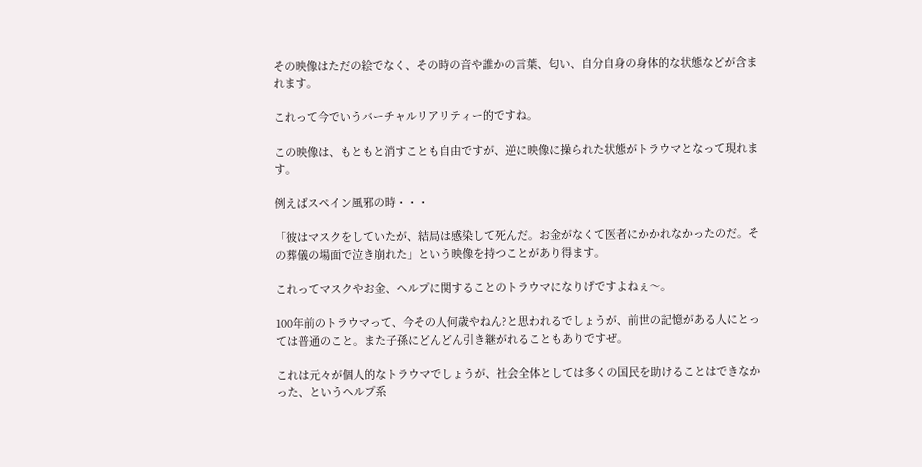その映像はただの絵でなく、その時の音や誰かの言葉、匂い、自分自身の身体的な状態などが含まれます。

これって今でいうバーチャルリアリティー的ですね。

この映像は、もともと消すことも自由ですが、逆に映像に操られた状態がトラウマとなって現れます。

例えばスペイン風邪の時・・・

「彼はマスクをしていたが、結局は感染して死んだ。お金がなくて医者にかかれなかったのだ。その葬儀の場面で泣き崩れた」という映像を持つことがあり得ます。

これってマスクやお金、ヘルプに関することのトラウマになりげですよねぇ〜。

100年前のトラウマって、今その人何歳やねん?と思われるでしょうが、前世の記憶がある人にとっては普通のこと。また子孫にどんどん引き継がれることもありですぜ。

これは元々が個人的なトラウマでしょうが、社会全体としては多くの国民を助けることはできなかった、というヘルプ系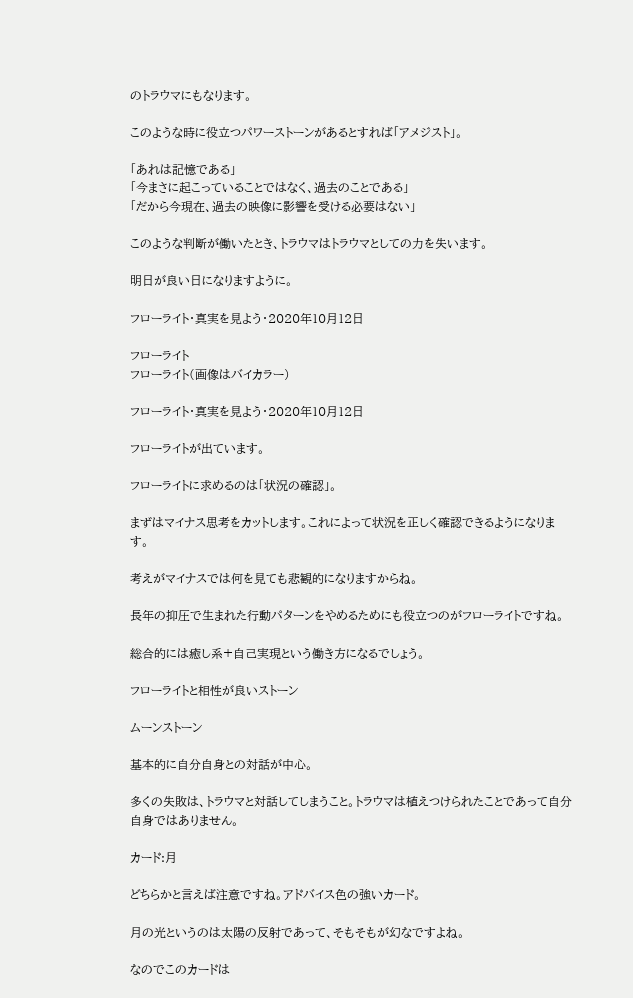のトラウマにもなります。

このような時に役立つパワーストーンがあるとすれば「アメジスト」。

「あれは記憶である」
「今まさに起こっていることではなく、過去のことである」
「だから今現在、過去の映像に影響を受ける必要はない」

このような判断が働いたとき、トラウマはトラウマとしての力を失います。

明日が良い日になりますように。

フローライト・真実を見よう・2020年10月12日

フローライト
フローライト(画像はバイカラー)

フローライト・真実を見よう・2020年10月12日

フローライトが出ています。

フローライトに求めるのは「状況の確認」。

まずはマイナス思考をカットします。これによって状況を正しく確認できるようになります。

考えがマイナスでは何を見ても悲観的になりますからね。

長年の抑圧で生まれた行動パターンをやめるためにも役立つのがフローライトですね。

総合的には癒し系+自己実現という働き方になるでしょう。

フローライトと相性が良いストーン

ムーンストーン

基本的に自分自身との対話が中心。

多くの失敗は、トラウマと対話してしまうこと。トラウマは植えつけられたことであって自分自身ではありません。

カード:月

どちらかと言えば注意ですね。アドバイス色の強いカード。

月の光というのは太陽の反射であって、そもそもが幻なですよね。

なのでこのカードは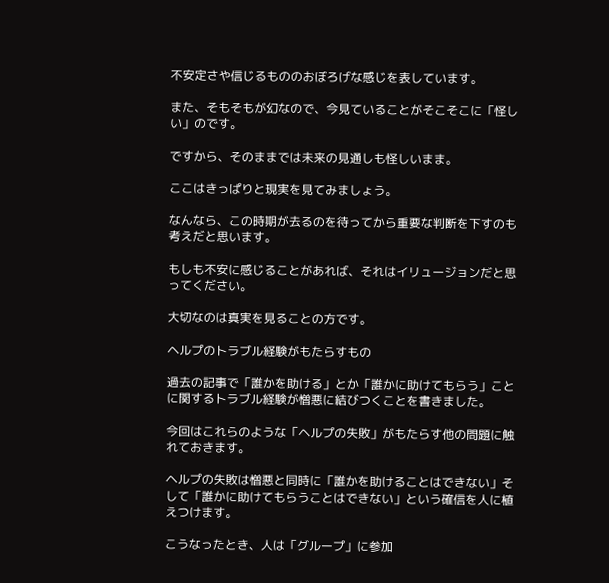不安定さや信じるもののおぼろげな感じを表しています。

また、そもそもが幻なので、今見ていることがそこそこに「怪しい」のです。

ですから、そのままでは未来の見通しも怪しいまま。

ここはきっぱりと現実を見てみましょう。

なんなら、この時期が去るのを待ってから重要な判断を下すのも考えだと思います。

もしも不安に感じることがあれば、それはイリュージョンだと思ってください。

大切なのは真実を見ることの方です。

ヘルプのトラブル経験がもたらすもの

過去の記事で「誰かを助ける」とか「誰かに助けてもらう」ことに関するトラブル経験が憎悪に結びつくことを書きました。

今回はこれらのような「ヘルプの失敗」がもたらす他の問題に触れておきます。

ヘルプの失敗は憎悪と同時に「誰かを助けることはできない」そして「誰かに助けてもらうことはできない」という確信を人に植えつけます。

こうなったとき、人は「グループ」に参加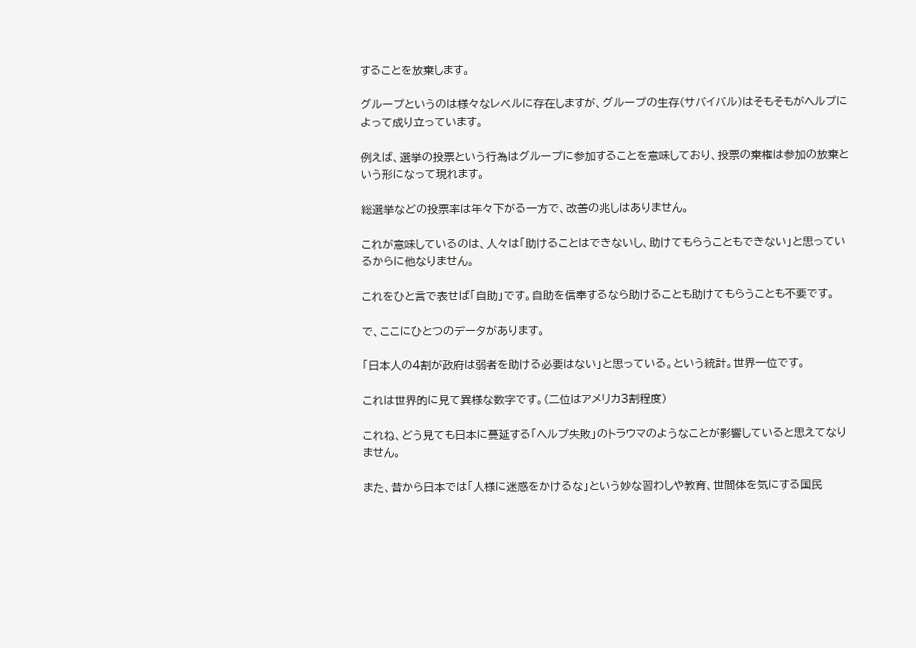することを放棄します。

グループというのは様々なレベルに存在しますが、グループの生存(サバイバル)はそもそもがヘルプによって成り立っています。

例えば、選挙の投票という行為はグループに参加することを意味しており、投票の棄権は参加の放棄という形になって現れます。

総選挙などの投票率は年々下がる一方で、改善の兆しはありません。

これが意味しているのは、人々は「助けることはできないし、助けてもらうこともできない」と思っているからに他なりません。

これをひと言で表せば「自助」です。自助を信奉するなら助けることも助けてもらうことも不要です。

で、ここにひとつのデータがあります。

「日本人の4割が政府は弱者を助ける必要はない」と思っている。という統計。世界一位です。

これは世界的に見て異様な数字です。(二位はアメリカ3割程度)

これね、どう見ても日本に蔓延する「ヘルプ失敗」のトラウマのようなことが影響していると思えてなりません。

また、昔から日本では「人様に迷惑をかけるな」という妙な習わしや教育、世間体を気にする国民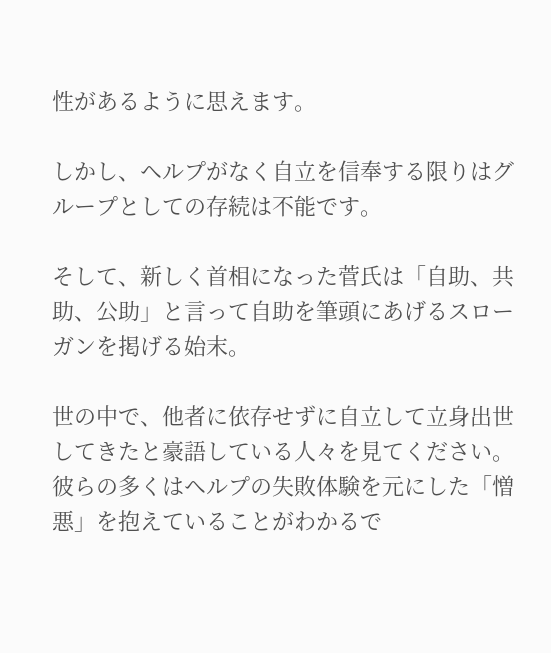性があるように思えます。

しかし、ヘルプがなく自立を信奉する限りはグループとしての存続は不能です。

そして、新しく首相になった菅氏は「自助、共助、公助」と言って自助を筆頭にあげるスローガンを掲げる始末。

世の中で、他者に依存せずに自立して立身出世してきたと豪語している人々を見てください。彼らの多くはヘルプの失敗体験を元にした「憎悪」を抱えていることがわかるで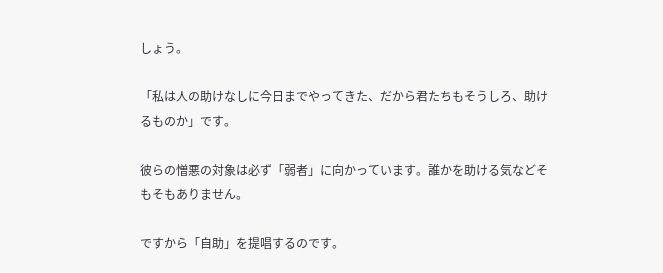しょう。

「私は人の助けなしに今日までやってきた、だから君たちもそうしろ、助けるものか」です。

彼らの憎悪の対象は必ず「弱者」に向かっています。誰かを助ける気などそもそもありません。

ですから「自助」を提唱するのです。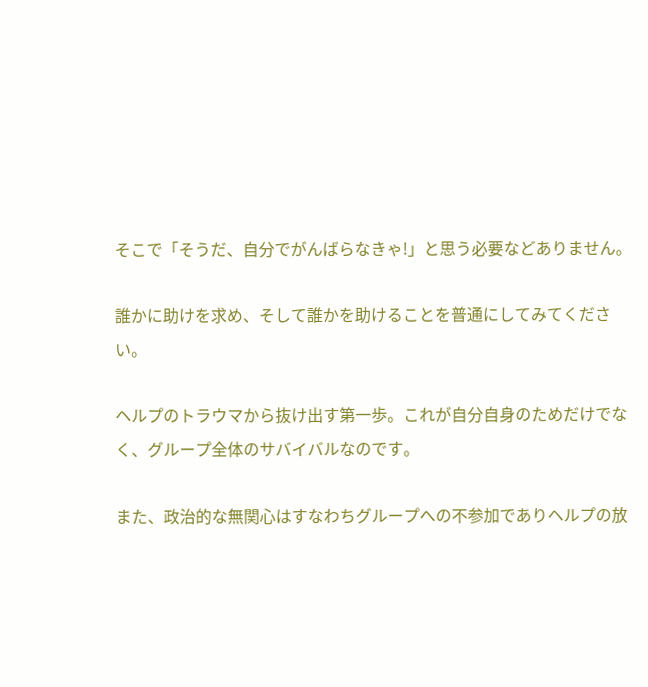そこで「そうだ、自分でがんばらなきゃ!」と思う必要などありません。

誰かに助けを求め、そして誰かを助けることを普通にしてみてください。

ヘルプのトラウマから抜け出す第一歩。これが自分自身のためだけでなく、グループ全体のサバイバルなのです。

また、政治的な無関心はすなわちグループへの不参加でありヘルプの放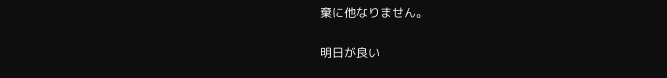棄に他なりません。

明日が良い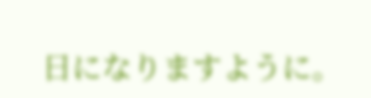日になりますように。